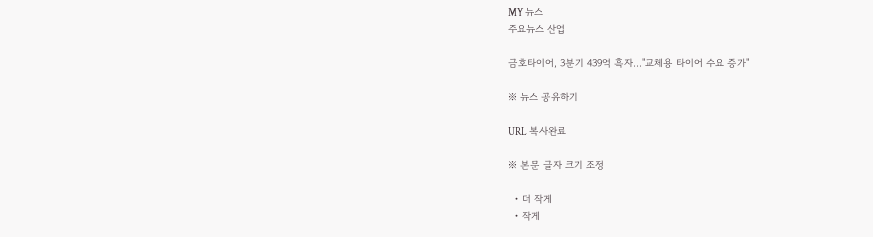MY 뉴스
주요뉴스 산업

금호타이어, 3분기 439억 흑자…"교체용 타이어 수요 증가"

※ 뉴스 공유하기

URL 복사완료

※ 본문 글자 크기 조정

  • 더 작게
  • 작게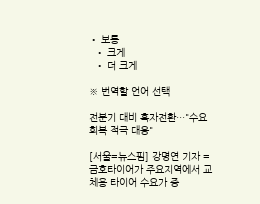• 보통
  • 크게
  • 더 크게

※ 번역할 언어 선택

전분기 대비 흑자전환…"수요 회복 적극 대응"

[서울=뉴스핌] 강명연 기자 = 금호타이어가 주요지역에서 교체용 타이어 수요가 증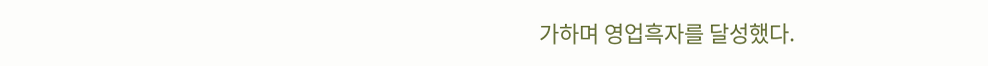가하며 영업흑자를 달성했다.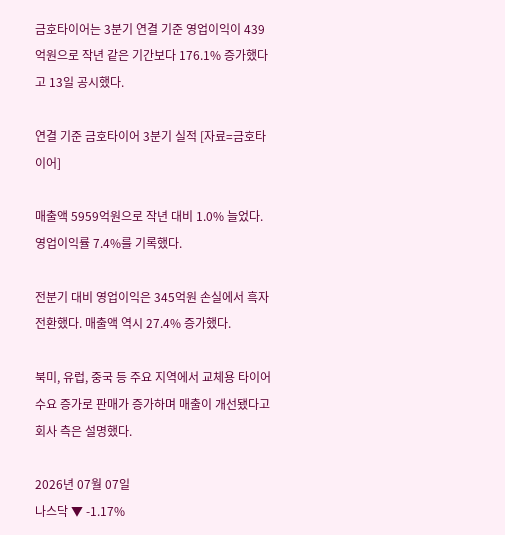금호타이어는 3분기 연결 기준 영업이익이 439억원으로 작년 같은 기간보다 176.1% 증가했다고 13일 공시했다.

연결 기준 금호타이어 3분기 실적 [자료=금호타이어]

매출액 5959억원으로 작년 대비 1.0% 늘었다. 영업이익률 7.4%를 기록했다.

전분기 대비 영업이익은 345억원 손실에서 흑자전환했다. 매출액 역시 27.4% 증가했다.

북미, 유럽, 중국 등 주요 지역에서 교체용 타이어 수요 증가로 판매가 증가하며 매출이 개선됐다고 회사 측은 설명했다.

2026년 07월 07일
나스닥 ▼ -1.17%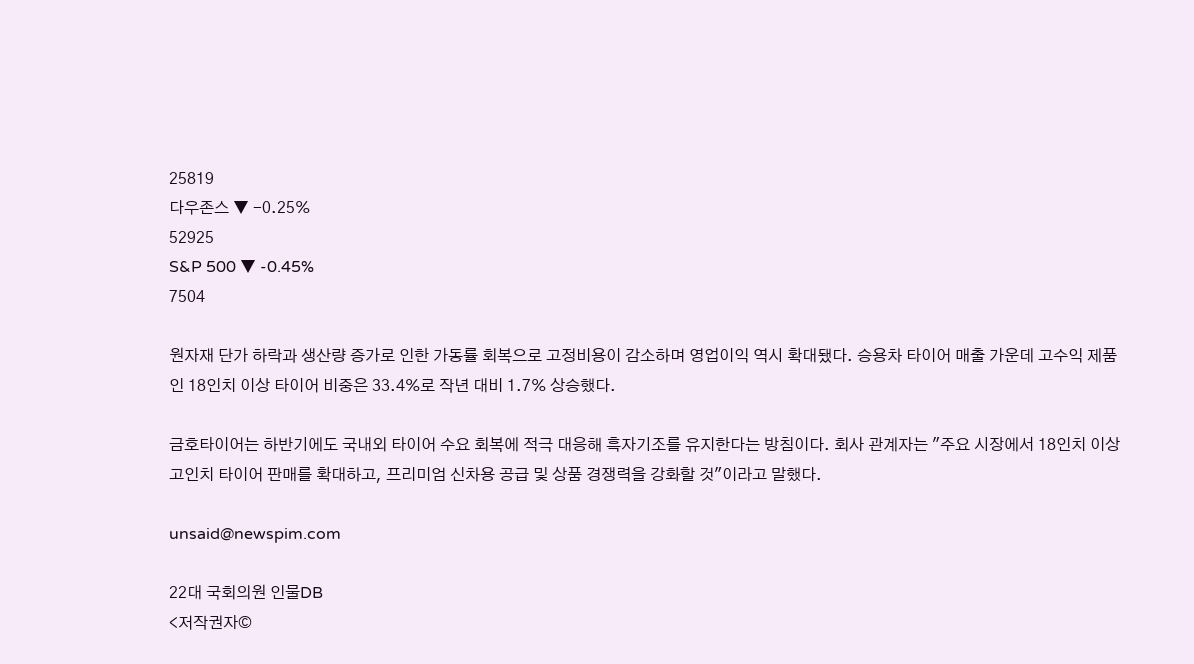25819
다우존스 ▼ -0.25%
52925
S&P 500 ▼ -0.45%
7504

원자재 단가 하락과 생산량 증가로 인한 가동률 회복으로 고정비용이 감소하며 영업이익 역시 확대됐다. 승용차 타이어 매출 가운데 고수익 제품인 18인치 이상 타이어 비중은 33.4%로 작년 대비 1.7% 상승했다.

금호타이어는 하반기에도 국내외 타이어 수요 회복에 적극 대응해 흑자기조를 유지한다는 방침이다. 회사 관계자는 "주요 시장에서 18인치 이상 고인치 타이어 판매를 확대하고, 프리미엄 신차용 공급 및 상품 경쟁력을 강화할 것"이라고 말했다.

unsaid@newspim.com

22대 국회의원 인물DB
<저작권자©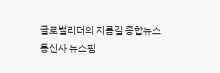글로벌리더의 지름길 종합뉴스통신사 뉴스핌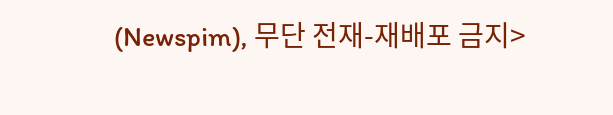(Newspim), 무단 전재-재배포 금지>